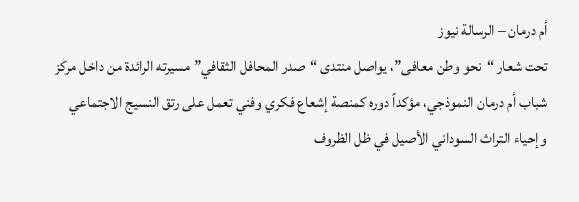أم درمان – الرسالة نيوز
تحت شعار “نحو وطن معافى”، يواصل منتدى “صدر المحافل الثقافي” مسيرته الرائدة من داخل مركز شباب أم درمان النموذجي، مؤكداً دوره كمنصة إشعاع فكري وفني تعمل على رتق النسيج الاجتماعي وإحياء التراث السوداني الأصيل في ظل الظروف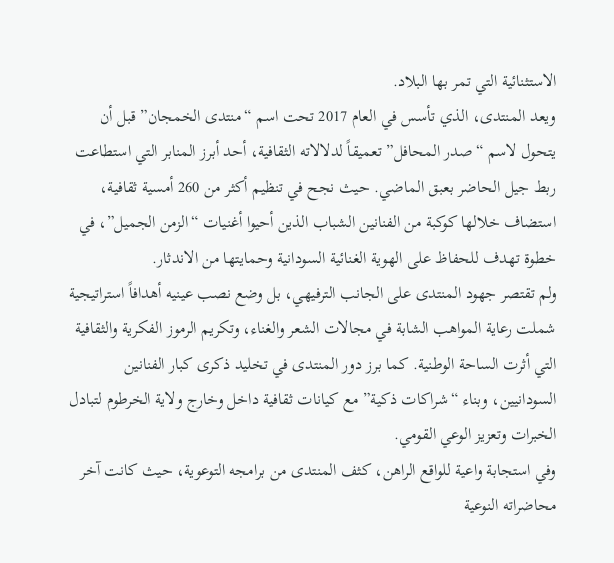الاستثنائية التي تمر بها البلاد.
ويعد المنتدى، الذي تأسس في العام 2017 تحت اسم “منتدى الخمجان” قبل أن يتحول لاسم “صدر المحافل” تعميقاً لدلالاته الثقافية، أحد أبرز المنابر التي استطاعت ربط جيل الحاضر بعبق الماضي. حيث نجح في تنظيم أكثر من 260 أمسية ثقافية، استضاف خلالها كوكبة من الفنانين الشباب الذين أحيوا أغنيات “الزمن الجميل”، في خطوة تهدف للحفاظ على الهوية الغنائية السودانية وحمايتها من الاندثار.
ولم تقتصر جهود المنتدى على الجانب الترفيهي، بل وضع نصب عينيه أهدافاً استراتيجية شملت رعاية المواهب الشابة في مجالات الشعر والغناء، وتكريم الرموز الفكرية والثقافية التي أثرت الساحة الوطنية. كما برز دور المنتدى في تخليد ذكرى كبار الفنانين السودانيين، وبناء “شراكات ذكية” مع كيانات ثقافية داخل وخارج ولاية الخرطوم لتبادل الخبرات وتعزيز الوعي القومي.
وفي استجابة واعية للواقع الراهن، كثف المنتدى من برامجه التوعوية، حيث كانت آخر محاضراته النوعية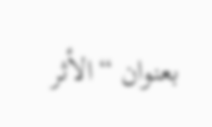بعنوان “الأثر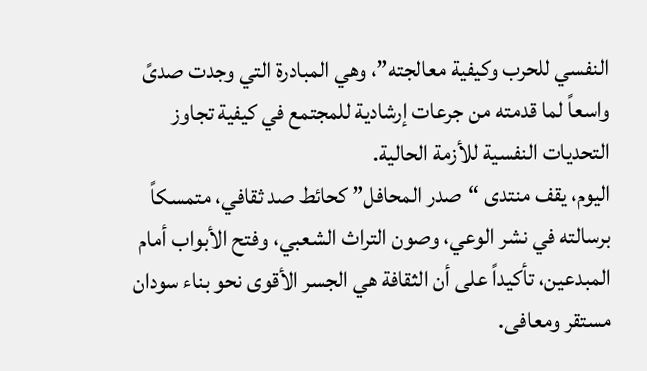النفسي للحرب وكيفية معالجته”، وهي المبادرة التي وجدت صدىً واسعاً لما قدمته من جرعات إرشادية للمجتمع في كيفية تجاوز التحديات النفسية للأزمة الحالية.
اليوم، يقف منتدى “صدر المحافل” كحائط صد ثقافي، متمسكاً برسالته في نشر الوعي، وصون التراث الشعبي، وفتح الأبواب أمام المبدعين، تأكيداً على أن الثقافة هي الجسر الأقوى نحو بناء سودان مستقر ومعافى.